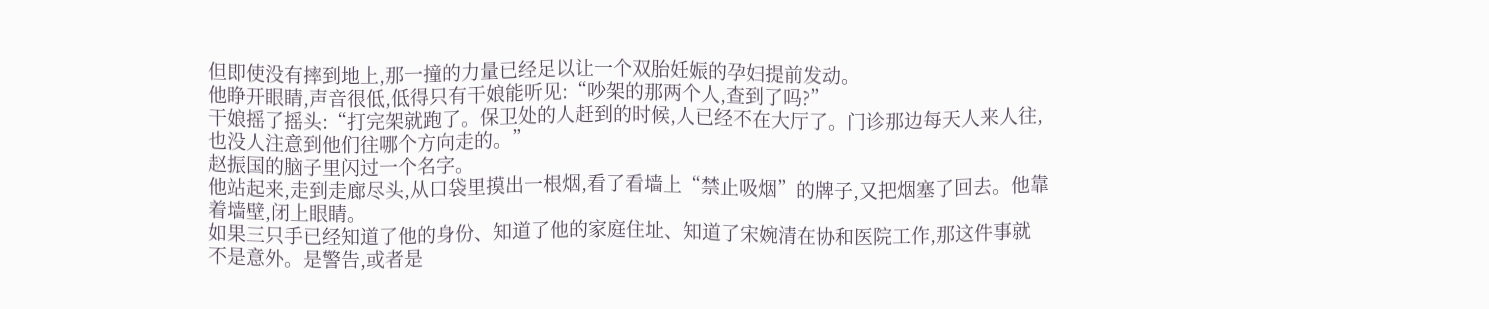但即使没有摔到地上,那一撞的力量已经足以让一个双胎妊娠的孕妇提前发动。
他睁开眼睛,声音很低,低得只有干娘能听见:“吵架的那两个人,查到了吗?”
干娘摇了摇头:“打完架就跑了。保卫处的人赶到的时候,人已经不在大厅了。门诊那边每天人来人往,也没人注意到他们往哪个方向走的。”
赵振国的脑子里闪过一个名字。
他站起来,走到走廊尽头,从口袋里摸出一根烟,看了看墙上“禁止吸烟”的牌子,又把烟塞了回去。他靠着墙壁,闭上眼睛。
如果三只手已经知道了他的身份、知道了他的家庭住址、知道了宋婉清在协和医院工作,那这件事就不是意外。是警告,或者是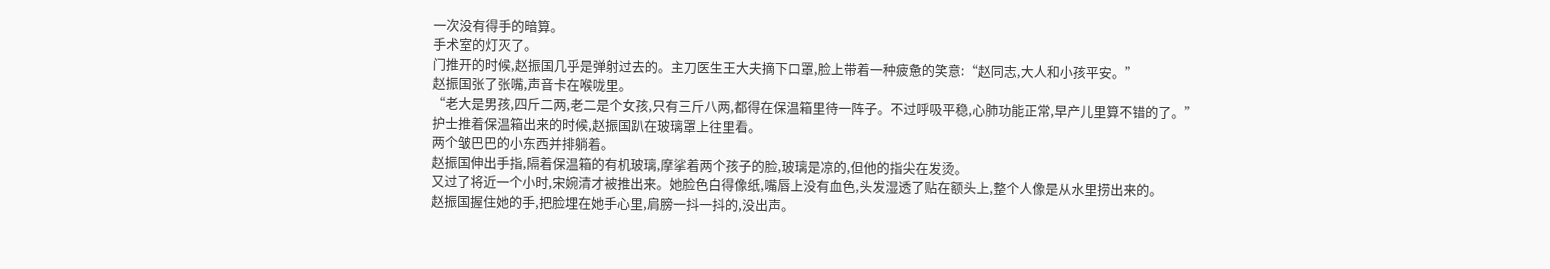一次没有得手的暗算。
手术室的灯灭了。
门推开的时候,赵振国几乎是弹射过去的。主刀医生王大夫摘下口罩,脸上带着一种疲惫的笑意:“赵同志,大人和小孩平安。”
赵振国张了张嘴,声音卡在喉咙里。
“老大是男孩,四斤二两,老二是个女孩,只有三斤八两,都得在保温箱里待一阵子。不过呼吸平稳,心肺功能正常,早产儿里算不错的了。”
护士推着保温箱出来的时候,赵振国趴在玻璃罩上往里看。
两个皱巴巴的小东西并排躺着。
赵振国伸出手指,隔着保温箱的有机玻璃,摩挲着两个孩子的脸,玻璃是凉的,但他的指尖在发烫。
又过了将近一个小时,宋婉清才被推出来。她脸色白得像纸,嘴唇上没有血色,头发湿透了贴在额头上,整个人像是从水里捞出来的。
赵振国握住她的手,把脸埋在她手心里,肩膀一抖一抖的,没出声。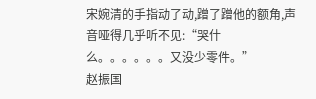宋婉清的手指动了动,蹭了蹭他的额角,声音哑得几乎听不见:“哭什么。。。。。。又没少零件。”
赵振国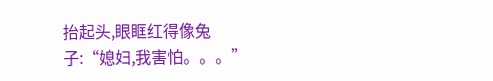抬起头,眼眶红得像兔子:“媳妇,我害怕。。。”